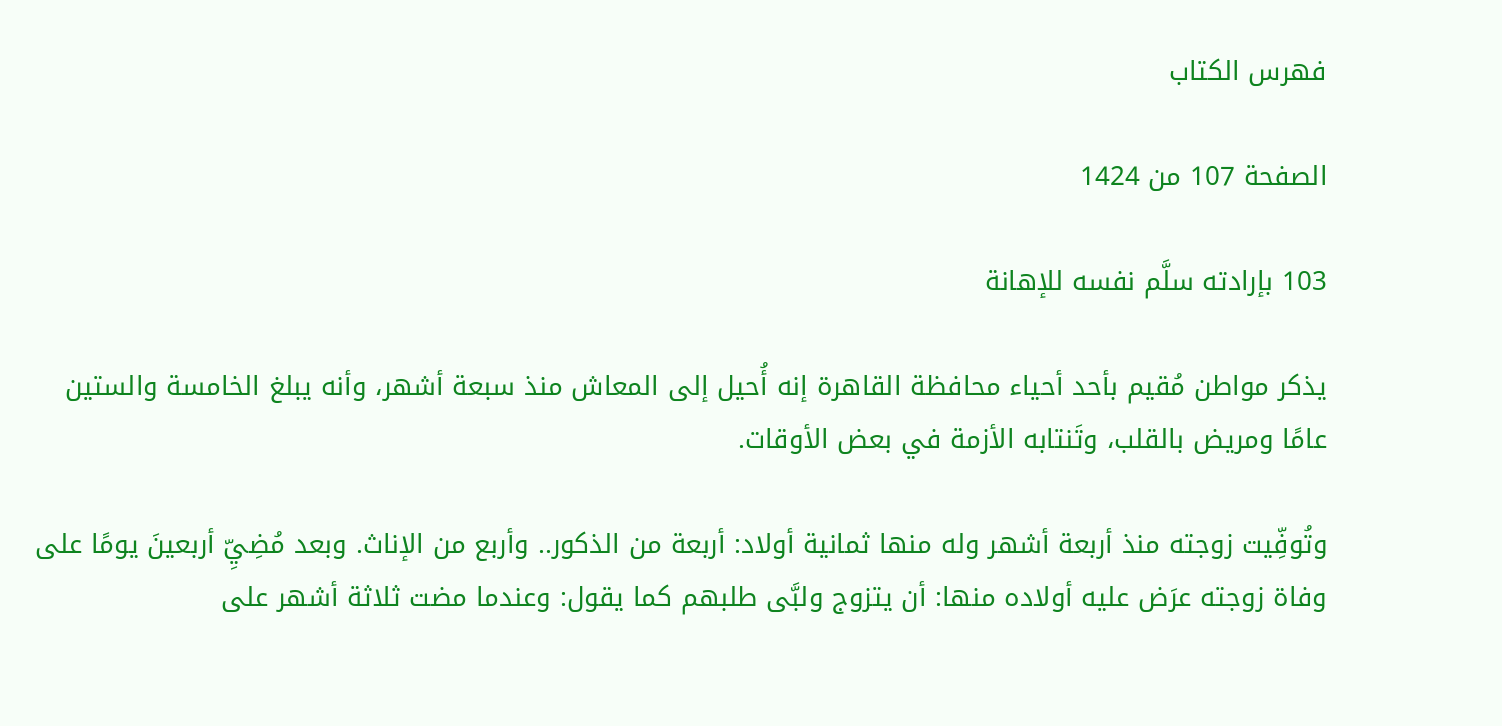فهرس الكتاب

الصفحة 107 من 1424

103 بإرادته سلَّم نفسه للإهانة

يذكر مواطن مُقيم بأحد أحياء محافظة القاهرة إنه أُحيل إلى المعاش منذ سبعة أشهر، وأنه يبلغ الخامسة والستين عامًا ومريض بالقلب، وتَنتابه الأزمة في بعض الأوقات.

وتُوفِّيت زوجته منذ أربعة أشهر وله منها ثمانية أولاد: أربعة من الذكور.. وأربع من الإناث. وبعد مُضِيِّ أربعينَ يومًا على وفاة زوجته عرَض عليه أولاده منها: أن يتزوج ولبَّى طلبهم كما يقول: وعندما مضت ثلاثة أشهر على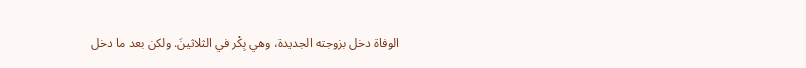الوفاة دخل بزوجته الجديدة، وهي بِكْر في الثلاثينَ. ولكن بعد ما دخل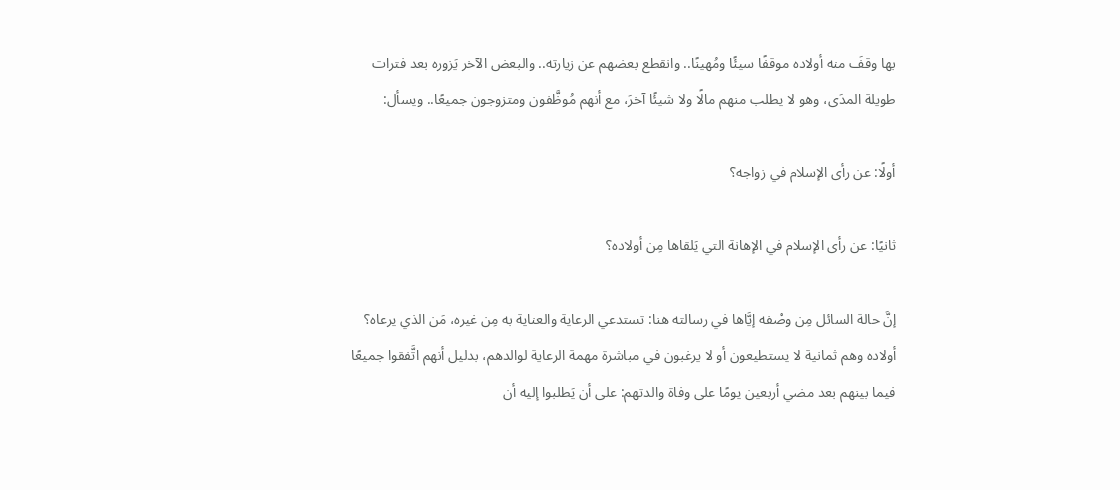بها وقفَ منه أولاده موقفًا سيئًا ومُهينًا.. وانقطع بعضهم عن زيارته.. والبعض الآخر يَزوره بعد فترات طويلة المدَى، وهو لا يطلب منهم مالًا ولا شيئًا آخرَ، مع أنهم مُوظَّفون ومتزوجون جميعًا.. ويسأل:

أولًا: عن رأى الإسلام في زواجه؟

ثانيًا: عن رأى الإسلام في الإهانة التي يَلقاها مِن أولاده؟

إنَّ حالة السائل مِن وصْفه إيَّاها في رسالته هنا: تستدعي الرعاية والعناية به مِن غيره، مَن الذي يرعاه؟ أولاده وهم ثمانية لا يستطيعون أو لا يرغبون في مباشرة مهمة الرعاية لوالدهم، بدليل أنهم اتَّفقوا جميعًا فيما بينهم بعد مضي أربعين يومًا على وفاة والدتهم: على أن يَطلبوا إليه أن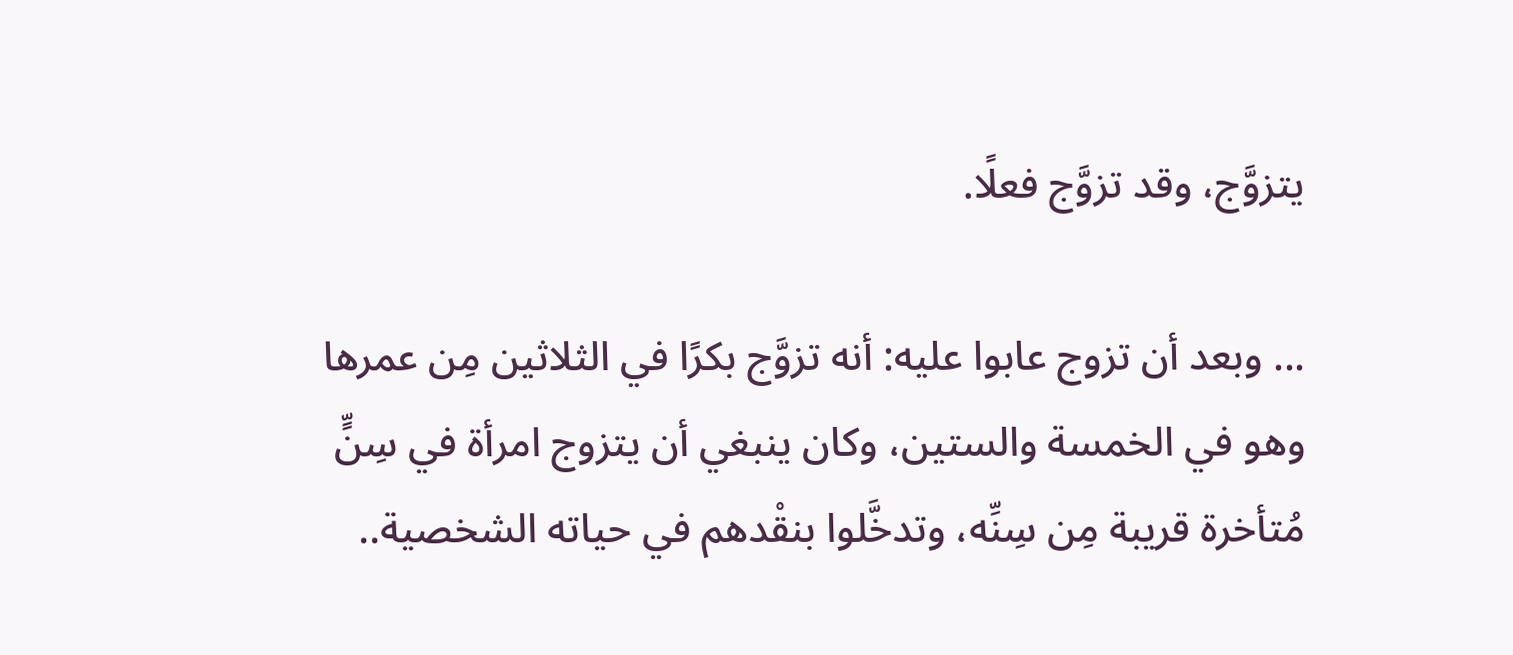يتزوَّج، وقد تزوَّج فعلًا.

... وبعد أن تزوج عابوا عليه: أنه تزوَّج بكرًا في الثلاثين مِن عمرها وهو في الخمسة والستين، وكان ينبغي أن يتزوج امرأة في سِنٍّ مُتأخرة قريبة مِن سِنِّه، وتدخَّلوا بنقْدهم في حياته الشخصية..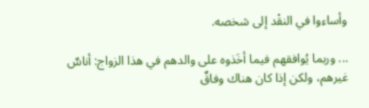وأساءوا في النقْد إلى شخصه.

... وربما يُوافقهم فيما أخَذوه على والدهم في هذا الزواج: أناسٌ غيرهم، ولكن إذا كان هناك وفاقٌ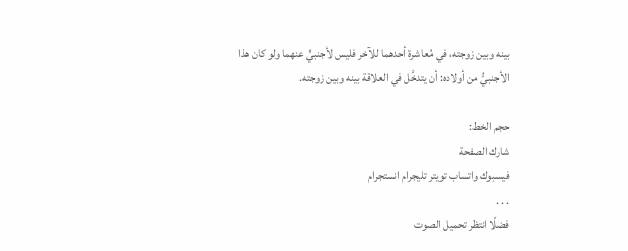بينه وبين زوجته، في مُعاشرة أحدهما للآخر فليس لأجنبيٍّ عنهما ولو كان هذا الأجنبيُّ من أولاده: أن يتدخَّل في العلاقة بينه وبين زوجته.

حجم الخط:
شارك الصفحة
فيسبوك واتساب تويتر تليجرام انستجرام
. . .
فضلًا انتظر تحميل الصوت